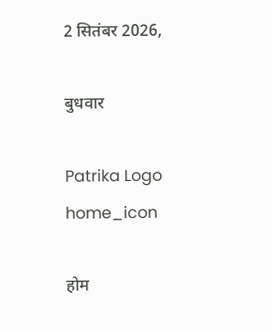2 सितंबर 2026,

बुधवार

Patrika Logo
home_icon

होम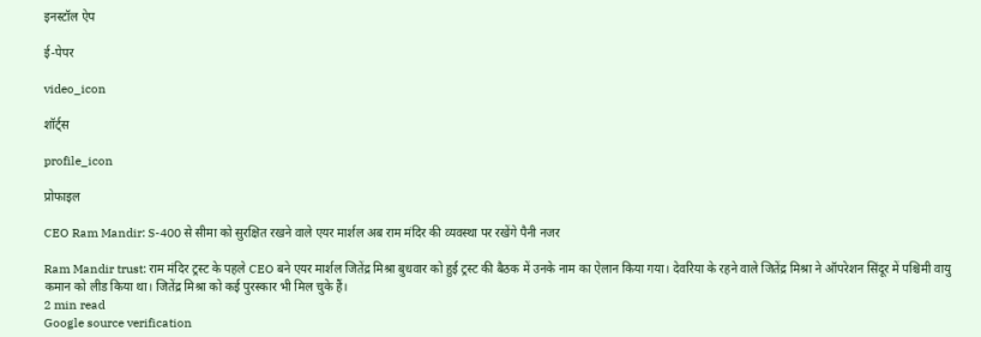इनस्टॉल ऐप

ई-पेपर

video_icon

शॉर्ट्स

profile_icon

प्रोफाइल

CEO Ram Mandir: S-400 से सीमा को सुरक्षित रखने वाले एयर मार्शल अब राम मंदिर की व्यवस्था पर रखेंगे पैनी नजर

Ram Mandir trust: राम मंदिर ट्रस्ट के पहले CEO बने एयर मार्शल जितेंद्र मिश्रा बुधवार को हुई ट्रस्ट की बैठक में उनके नाम का ऐलान किया गया। देवरिया के रहने वाले जितेंद्र मिश्रा ने ऑपरेशन सिंदूर में पश्चिमी वायु कमान को लीड किया था। जितेंद्र मिश्रा को कई पुरस्कार भी मिल चुके हैं।
2 min read
Google source verification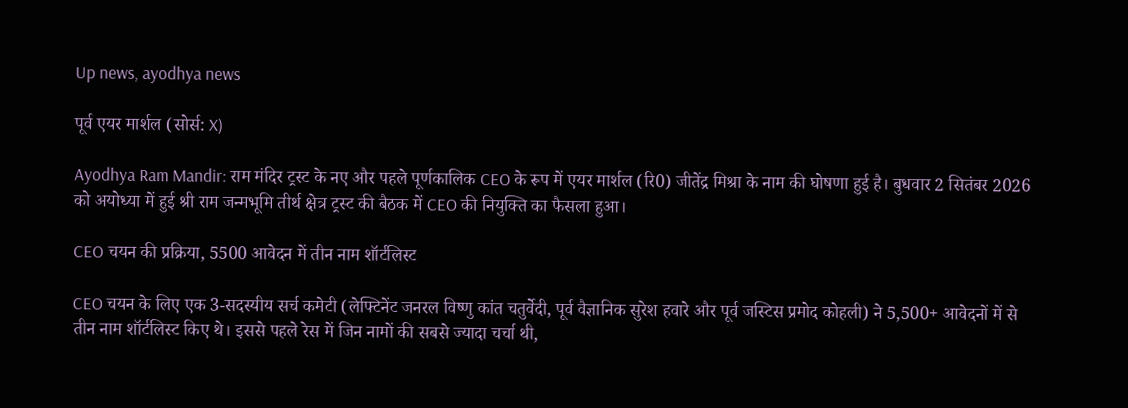Up news, ayodhya news

पूर्व एयर मार्शल (सोर्स: X)

Ayodhya Ram Mandir: राम मंदिर ट्रस्ट के नए और पहले पूर्णकालिक CEO के रूप में एयर मार्शल (रि0) जीतेंद्र मिश्रा के नाम की घोषणा हुई है। बुधवार 2 सितंबर 2026 को अयोध्या में हुई श्री राम जन्मभूमि तीर्थ क्षेत्र ट्रस्ट की बैठक में CEO की नियुक्ति का फैसला हुआ।

CEO चयन की प्रक्रिया, 5500 आवेदन में तीन नाम शॉर्टलिस्ट

CEO चयन के लिए एक 3-सदस्यीय सर्च कमेटी (लेफ्टिनेंट जनरल विष्णु कांत चतुर्वेदी, पूर्व वैज्ञानिक सुरेश हवारे और पूर्व जस्टिस प्रमोद कोहली) ने 5,500+ आवेदनों में से तीन नाम शॉर्टलिस्ट किए थे। इससे पहले रेस में जिन नामों की सबसे ज्यादा चर्चा थी,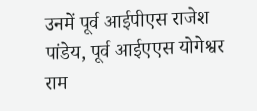उनमें पूर्व आईपीएस राजेश पांडेय, पूर्व आईएएस योगेश्वर राम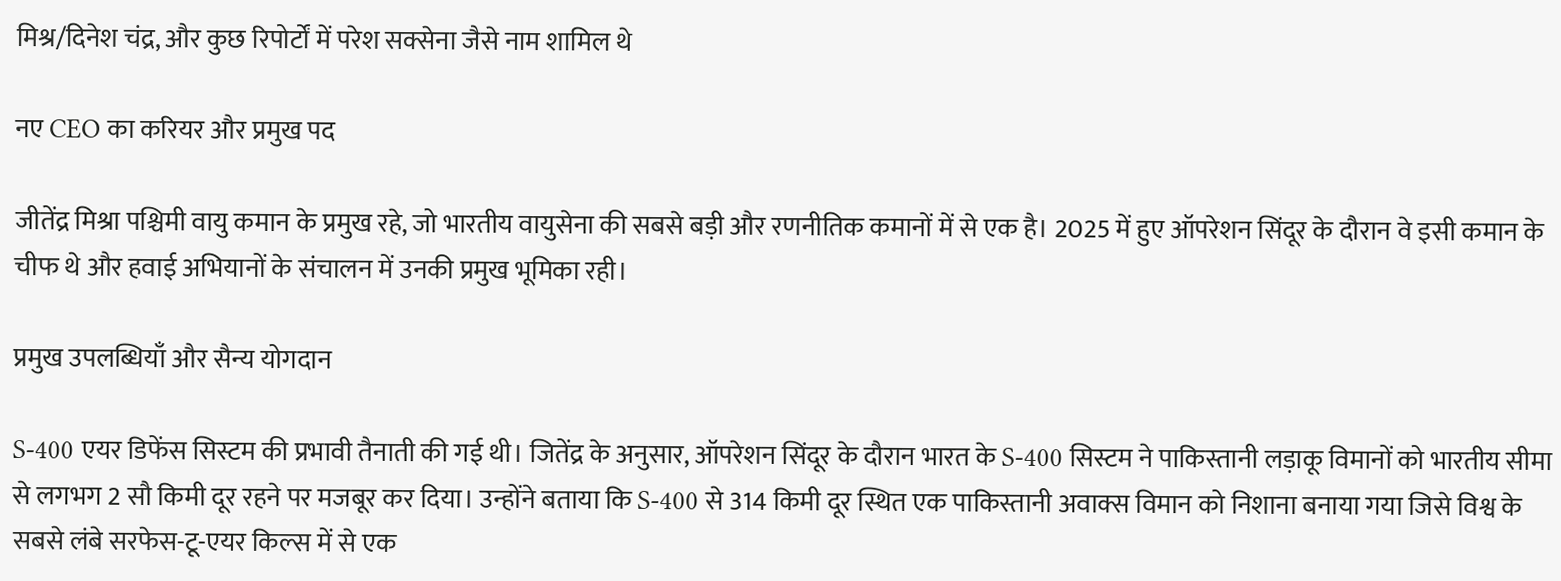मिश्र/दिनेश चंद्र, और कुछ रिपोर्टों में परेश सक्सेना जैसे नाम शामिल थे

नए CEO का करियर और प्रमुख पद

जीतेंद्र मिश्रा पश्चिमी वायु कमान के प्रमुख रहे, जो भारतीय वायुसेना की सबसे बड़ी और रणनीतिक कमानों में से एक है। 2025 में हुए ऑपरेशन सिंदूर के दौरान वे इसी कमान के चीफ थे और हवाई अभियानों के संचालन में उनकी प्रमुख भूमिका रही।

प्रमुख उपलब्धियाँ और सैन्य योगदान

S-400 एयर डिफेंस सिस्टम की प्रभावी तैनाती की गई थी। जितेंद्र के अनुसार, ऑपरेशन सिंदूर के दौरान भारत के S-400 सिस्टम ने पाकिस्तानी लड़ाकू विमानों को भारतीय सीमा से लगभग 2 सौ किमी दूर रहने पर मजबूर कर दिया। उन्होंने बताया कि S-400 से 314 किमी दूर स्थित एक पाकिस्तानी अवाक्स विमान को निशाना बनाया गया जिसे विश्व के सबसे लंबे सरफेस-टू-एयर किल्स में से एक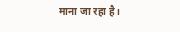माना जा रहा है।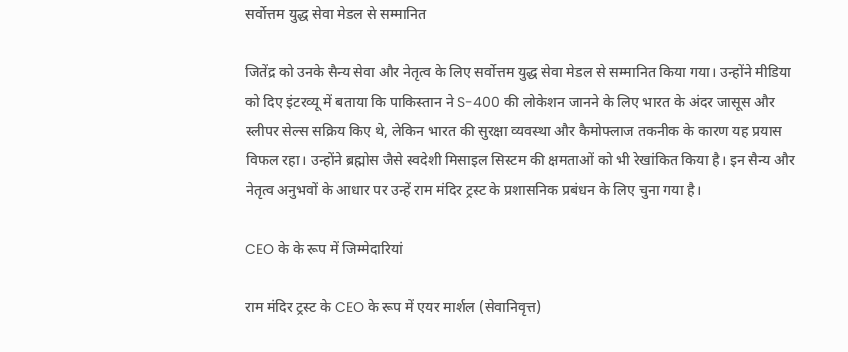सर्वोत्तम युद्ध सेवा मेडल से सम्मानित

जितेंद्र को उनके सैन्य सेवा और नेतृत्व के लिए सर्वोत्तम युद्ध सेवा मेडल से सम्मानित किया गया। उन्होंने मीडिया को दिए इंटरव्यू में बताया कि पाकिस्तान ने S-400 की लोकेशन जानने के लिए भारत के अंदर जासूस और स्लीपर सेल्स सक्रिय किए थे, लेकिन भारत की सुरक्षा व्यवस्था और कैमोफ्लाज तकनीक के कारण यह प्रयास विफल रहा। उन्होंने ब्रह्मोस जैसे स्वदेशी मिसाइल सिस्टम की क्षमताओं को भी रेखांकित किया है। इन सैन्य और नेतृत्व अनुभवों के आधार पर उन्हें राम मंदिर ट्रस्ट के प्रशासनिक प्रबंधन के लिए चुना गया है।

CEO के के रूप में जिम्मेदारियां

राम मंदिर ट्रस्ट के CEO के रूप में एयर मार्शल (सेवानिवृत्त)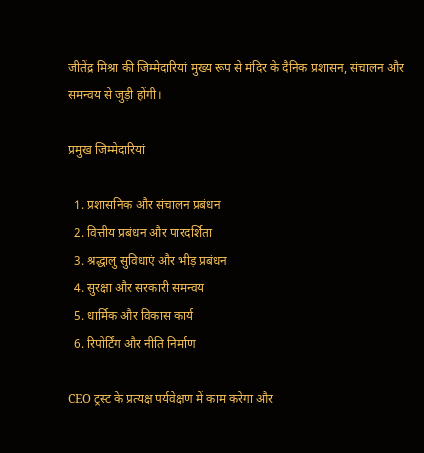जीतेंद्र मिश्रा की जिम्मेदारियां मुख्य रूप से मंदिर के दैनिक प्रशासन, संचालन और समन्वय से जुड़ी होंगी।

प्रमुख जिम्मेदारियां

  1. प्रशासनिक और संचालन प्रबंधन
  2. वित्तीय प्रबंधन और पारदर्शिता
  3. श्रद्धालु सुविधाएं और भीड़ प्रबंधन
  4. सुरक्षा और सरकारी समन्वय
  5. धार्मिक और विकास कार्य
  6. रिपोर्टिंग और नीति निर्माण

CEO ट्रस्ट के प्रत्यक्ष पर्यवेक्षण में काम करेगा और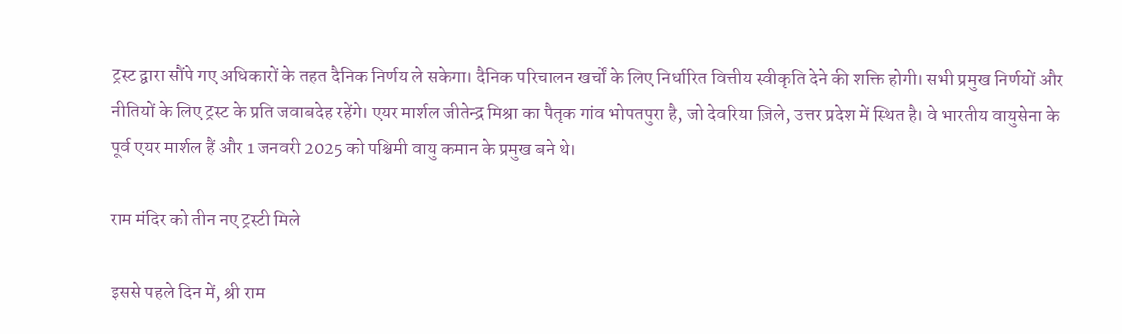ट्रस्ट द्वारा सौंपे गए अधिकारों के तहत दैनिक निर्णय ले सकेगा। दैनिक परिचालन खर्चों के लिए निर्धारित वित्तीय स्वीकृति देने की शक्ति होगी। सभी प्रमुख निर्णयों और नीतियों के लिए ट्रस्ट के प्रति जवाबदेह रहेंगे। एयर मार्शल जीतेन्द्र मिश्रा का पैतृक गांव भोपतपुरा है, जो देवरिया ज़िले, उत्तर प्रदेश में स्थित है। वे भारतीय वायुसेना के पूर्व एयर मार्शल हैं और 1 जनवरी 2025 को पश्चिमी वायु कमान के प्रमुख बने थे।

राम मंदिर को तीन नए ट्रस्टी मिले

इससे पहले दिन में, श्री राम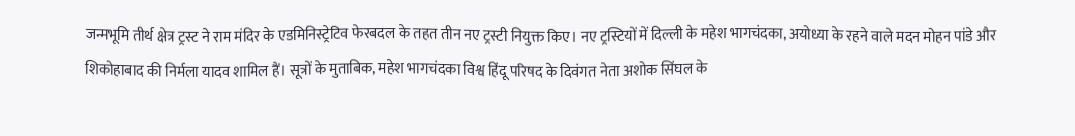जन्मभूमि तीर्थ क्षेत्र ट्रस्ट ने राम मंदिर के एडमिनिस्ट्रेटिव फेरबदल के तहत तीन नए ट्रस्टी नियुक्त किए। नए ट्रस्टियों में दिल्ली के महेश भागचंदका, अयोध्या के रहने वाले मदन मोहन पांडे और शिकोहाबाद की निर्मला यादव शामिल हैं। सूत्रों के मुताबिक, महेश भागचंदका विश्व हिंदू परिषद के दिवंगत नेता अशोक सिंघल के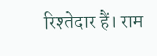रिश्तेदार हैं। राम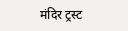मंदिर ट्रस्ट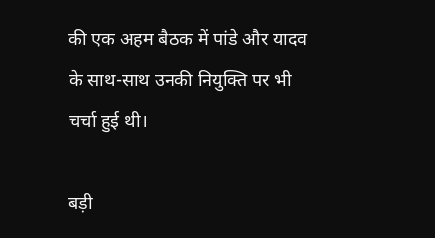की एक अहम बैठक में पांडे और यादव के साथ-साथ उनकी नियुक्ति पर भी चर्चा हुई थी।

बड़ी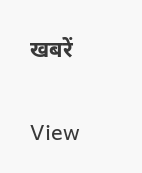खबरें

View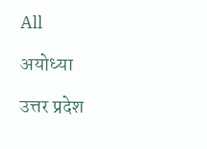All

अयोध्या

उत्तर प्रदेश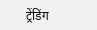ट्रेंडिंग